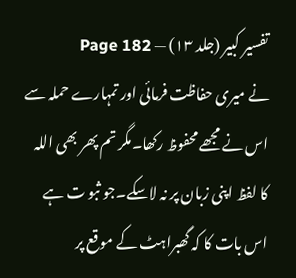تفسیر کبیر (جلد ۱۳) — Page 182
نے میری حفاظت فرمائی اور تمہارے حملہ سے اس نے مجھے محفوظ رکھا۔مگر تم پھر بھی اللہ کا لفظ اپنی زبان پر نہ لاسکے۔جو ثبو ت ہے اس بات کا کہ گھبراہٹ کے موقع پر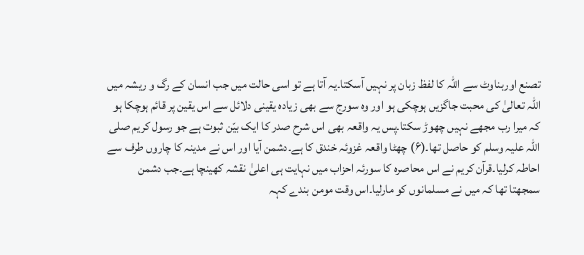تصنع اوربناوٹ سے اللہ کا لفظ زبان پر نہیں آسکتا۔یہ آتا ہے تو اسی حالت میں جب انسان کے رگ و ریشہ میں اللہ تعالیٰ کی محبت جاگزیں ہوچکی ہو اور وہ سورج سے بھی زیادہ یقینی دلائل سے اس یقین پر قائم ہوچکا ہو کہ میرا رب مجھے نہیں چھوڑ سکتا۔پس یہ واقعہ بھی اس شرح صدر کا ایک بیّن ثبوت ہے جو رسول کریم صلی اللہ علیہ وسلم کو حاصل تھا۔(۶) چھٹا واقعہ غزوئہ خندق کا ہے۔دشمن آیا اور اس نے مدینہ کا چاروں طرف سے احاطہ کرلیا۔قرآن کریم نے اس محاصرہ کا سورئہ احزاب میں نہایت ہی اعلیٰ نقشہ کھینچا ہے۔جب دشمن سمجھتا تھا کہ میں نے مسلمانوں کو مارلیا۔اس وقت مومن بندے کہہ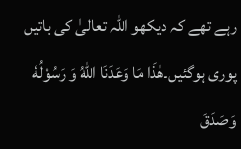رہے تھے کہ دیکھو اللہ تعالیٰ کی باتیں پوری ہوگئیں۔هٰذَا مَا وَعَدَنَا اللّٰهُ وَ رَسُوْلُهٗ وَصَدَقَ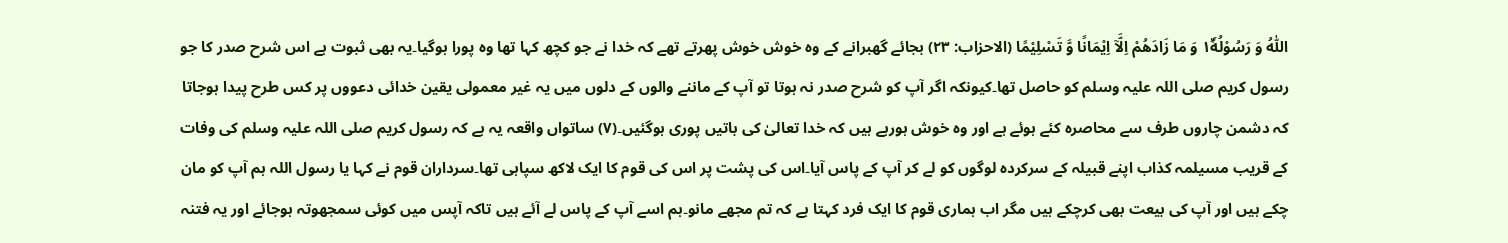اللّٰهُ وَ رَسُوْلُهٗ١ٞ وَ مَا زَادَهُمْ اِلَّاۤ اِيْمَانًا وَّ تَسْلِيْمًا (الاحزاب: ۲۳) بجائے گھبرانے کے وہ خوش خوش پھرتے تھے کہ خدا نے جو کچھ کہا تھا وہ پورا ہوگیا۔یہ بھی ثبوت ہے اس شرح صدر کا جو رسول کریم صلی اللہ علیہ وسلم کو حاصل تھا۔کیونکہ اگر آپ کو شرح صدر نہ ہوتا تو آپ کے ماننے والوں کے دلوں میں یہ غیر معمولی یقین خدائی دعووں پر کس طرح پیدا ہوجاتا کہ دشمن چاروں طرف سے محاصرہ کئے ہوئے ہے اور وہ خوش ہورہے ہیں کہ خدا تعالیٰ کی باتیں پوری ہوگئیں۔(۷) ساتواں واقعہ یہ ہے کہ رسول کریم صلی اللہ علیہ وسلم کی وفات کے قریب مسیلمہ کذاب اپنے قبیلہ کے سرکردہ لوگوں کو لے کر آپ کے پاس آیا۔اس کی پشت پر اس کی قوم کا ایک لاکھ سپاہی تھا۔سرداران قوم نے کہا یا رسول اللہ ہم آپ کو مان چکے ہیں اور آپ کی بیعت بھی کرچکے ہیں مگر اب ہماری قوم کا ایک فرد کہتا ہے کہ تم مجھے مانو۔ہم اسے آپ کے پاس لے آئے ہیں تاکہ آپس میں کوئی سمجھوتہ ہوجائے اور یہ فتنہ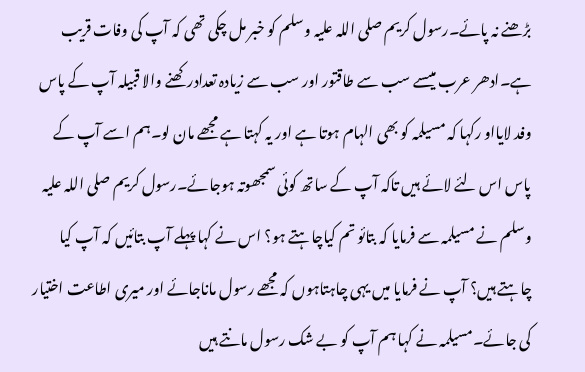بڑھنے نہ پائے۔رسول کریم صلی اللہ علیہ وسلم کو خبر مل چکی تھی کہ آپ کی وفات قریب ہے۔ادھر عرب میںسے سب سے طاقتور اور سب سے زیادہ تعدادرکھنے والا قبیلہ آپ کے پاس وفد لایااو رکہا کہ مسیلمہ کو بھی الہام ہوتا ہے اور یہ کہتا ہے مجھے مان لو۔ہم اسے آپ کے پاس اس لئے لائے ہیں تاکہ آپ کے ساتھ کوئی سمجھوتہ ہوجائے۔رسول کریم صلی اللہ علیہ وسلم نے مسیلمہ سے فرمایا کہ بتائو تم کیاچاہتے ہو؟ اس نے کہا پہلے آپ بتائیں کہ آپ کیا چاہتے ہیں؟ آپ نے فرمایا میں یہی چاہتاہوں کہ مجھے رسول ماناجائے اور میری اطاعت اختیار کی جائے۔مسیلمہ نے کہا ہم آپ کو بے شک رسول مانتے ہیں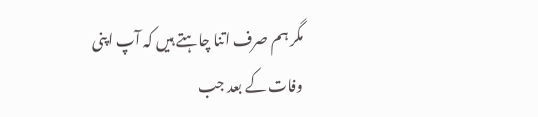مگر ہم صرف اتنا چاہتے ہیں کہ آپ اپنی وفات کے بعد جب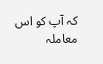کہ آپ کو اس معاملہ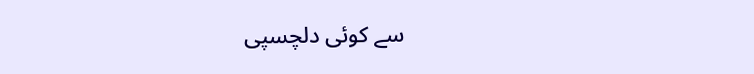سے کوئی دلچسپی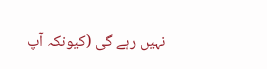نہیں رہے گی (کیونکہ آپ